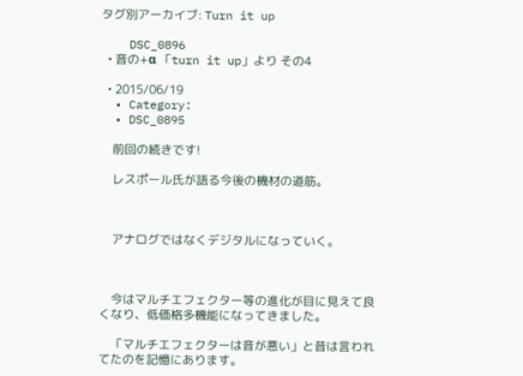タグ別アーカイブ: Turn it up

    DSC_0896
  • 音の+α 「turn it up」より その4

  • 2015/06/19
  • Category:
  • DSC_0895

    前回の続きです!

    レスポール氏が語る今後の機材の道筋。



    アナログではなくデジタルになっていく。



    今はマルチエフェクター等の進化が目に見えて良くなり、低価格多機能になってきました。

    「マルチエフェクターは音が悪い」と昔は言われてたのを記憶にあります。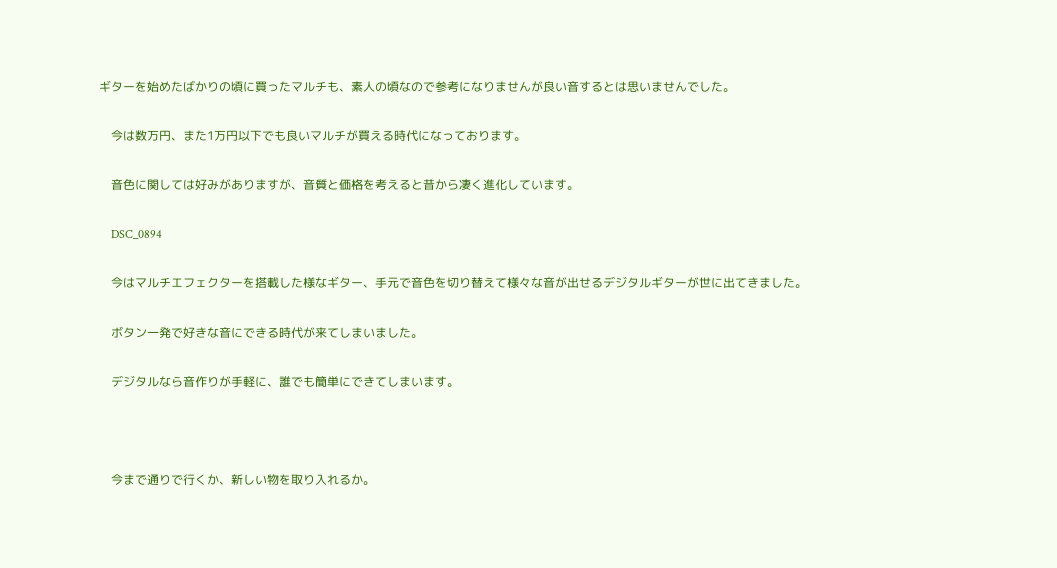ギターを始めたばかりの頃に買ったマルチも、素人の頃なので参考になりませんが良い音するとは思いませんでした。

    今は数万円、また1万円以下でも良いマルチが買える時代になっております。

    音色に関しては好みがありますが、音質と価格を考えると昔から凄く進化しています。

    DSC_0894

    今はマルチエフェクターを搭載した様なギター、手元で音色を切り替えて様々な音が出せるデジタルギターが世に出てきました。

    ボタン一発で好きな音にできる時代が来てしまいました。

    デジタルなら音作りが手軽に、誰でも簡単にできてしまいます。



    今まで通りで行くか、新しい物を取り入れるか。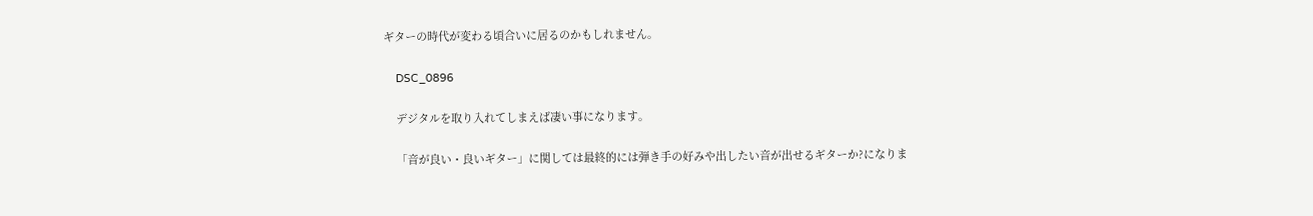ギターの時代が変わる頃合いに居るのかもしれません。

    DSC_0896

    デジタルを取り入れてしまえば凄い事になります。

    「音が良い・良いギター」に関しては最終的には弾き手の好みや出したい音が出せるギターか?になりま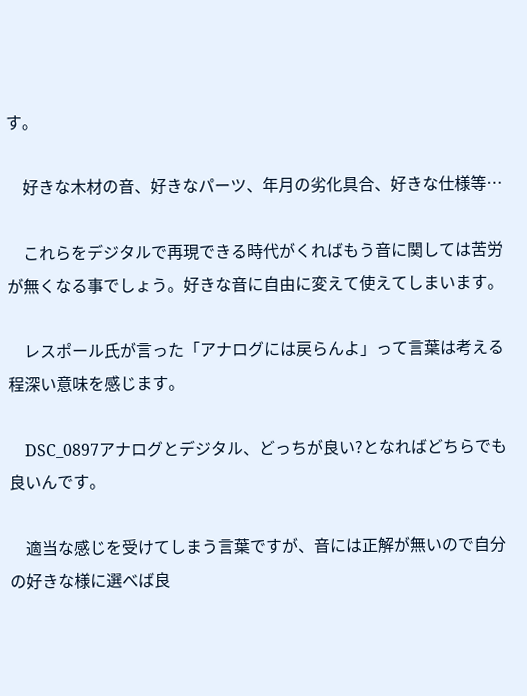す。

    好きな木材の音、好きなパーツ、年月の劣化具合、好きな仕様等…

    これらをデジタルで再現できる時代がくればもう音に関しては苦労が無くなる事でしょう。好きな音に自由に変えて使えてしまいます。

    レスポール氏が言った「アナログには戻らんよ」って言葉は考える程深い意味を感じます。

    DSC_0897アナログとデジタル、どっちが良い?となればどちらでも良いんです。

    適当な感じを受けてしまう言葉ですが、音には正解が無いので自分の好きな様に選べば良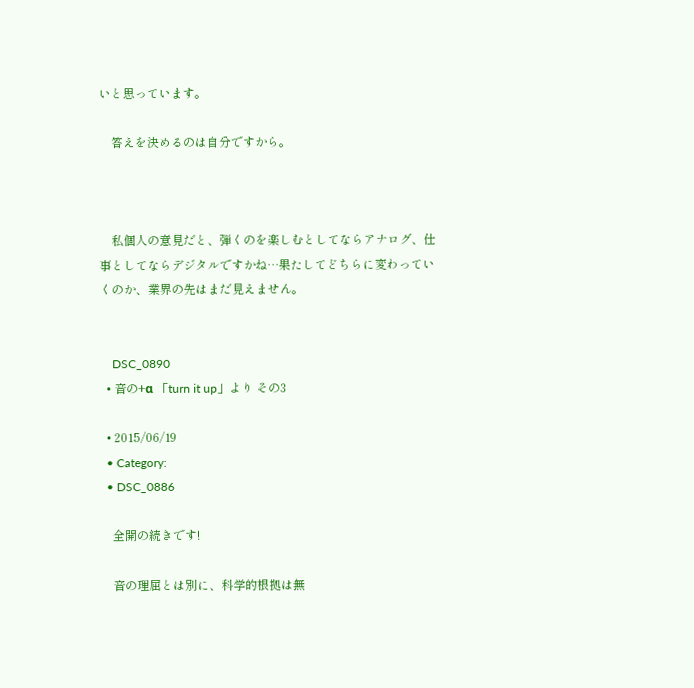いと思っています。

    答えを決めるのは自分ですから。



    私個人の意見だと、弾くのを楽しむとしてならアナログ、仕事としてならデジタルですかね…果たしてどちらに変わっていくのか、業界の先はまだ見えません。


    DSC_0890
  • 音の+α 「turn it up」より その3

  • 2015/06/19
  • Category:
  • DSC_0886

    全開の続きです!

    音の理屈とは別に、科学的根拠は無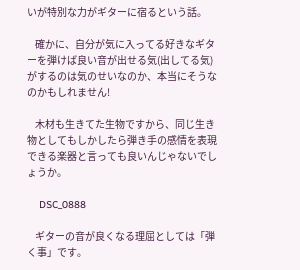いが特別な力がギターに宿るという話。

    確かに、自分が気に入ってる好きなギターを弾けば良い音が出せる気(出してる気)がするのは気のせいなのか、本当にそうなのかもしれません!

    木材も生きてた生物ですから、同じ生き物としてもしかしたら弾き手の感情を表現できる楽器と言っても良いんじゃないでしょうか。

    DSC_0888

    ギターの音が良くなる理屈としては「弾く事」です。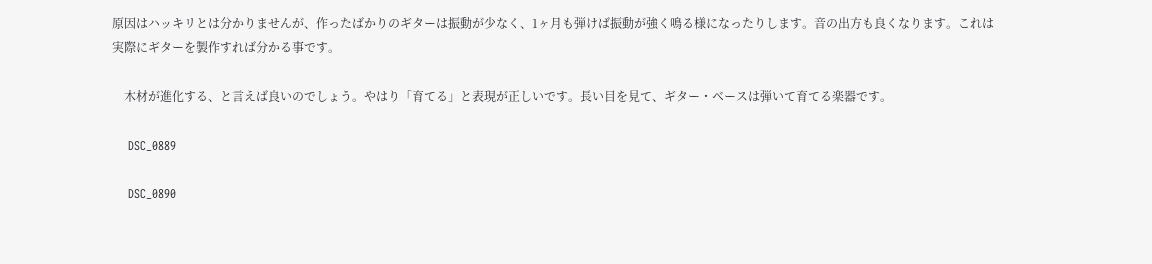原因はハッキリとは分かりませんが、作ったばかりのギターは振動が少なく、1ヶ月も弾けば振動が強く鳴る様になったりします。音の出方も良くなります。これは実際にギターを製作すれば分かる事です。

    木材が進化する、と言えば良いのでしょう。やはり「育てる」と表現が正しいです。長い目を見て、ギター・ベースは弾いて育てる楽器です。

    DSC_0889

    DSC_0890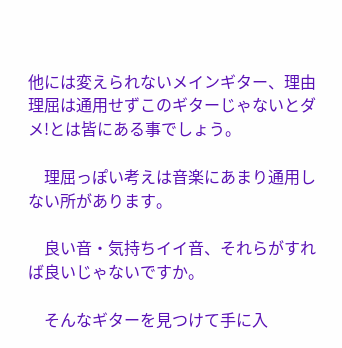他には変えられないメインギター、理由理屈は通用せずこのギターじゃないとダメ!とは皆にある事でしょう。

    理屈っぽい考えは音楽にあまり通用しない所があります。

    良い音・気持ちイイ音、それらがすれば良いじゃないですか。

    そんなギターを見つけて手に入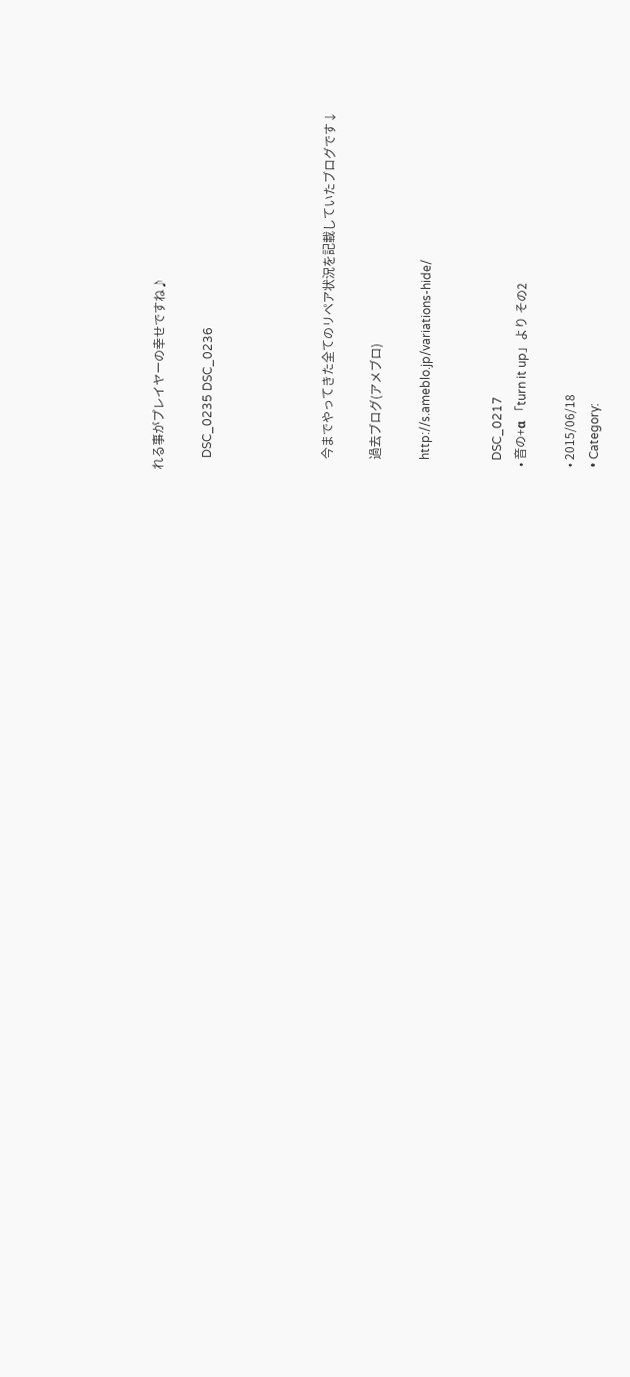れる事がプレイヤーの幸せですね♪

    DSC_0235 DSC_0236




    今までやってきた全てのリペア状況を記載していたブログです↓

    過去ブログ(アメブロ)

    http://s.ameblo.jp/variations-hide/


    DSC_0217
  • 音の+α 「turn it up」より その2

  • 2015/06/18
  • Category: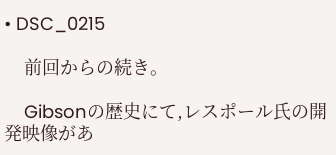• DSC_0215

    前回からの続き。

    Gibsonの歴史にて,レスポール氏の開発映像があ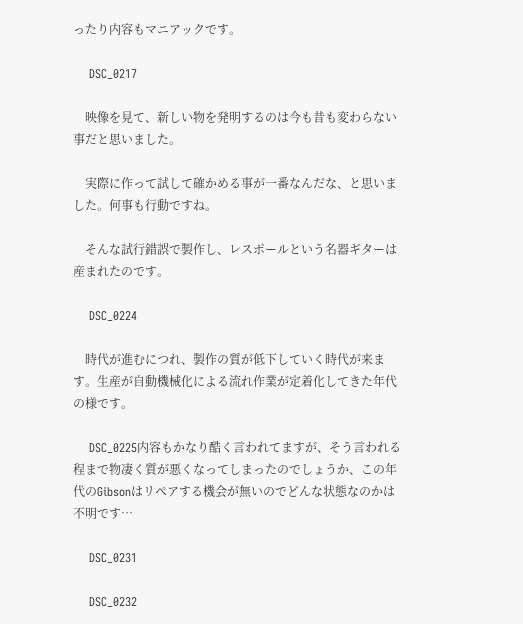ったり内容もマニアックです。

    DSC_0217

    映像を見て、新しい物を発明するのは今も昔も変わらない事だと思いました。

    実際に作って試して確かめる事が一番なんだな、と思いました。何事も行動ですね。

    そんな試行錯誤で製作し、レスポールという名器ギターは産まれたのです。

    DSC_0224

    時代が進むにつれ、製作の質が低下していく時代が来ます。生産が自動機械化による流れ作業が定着化してきた年代の様です。

    DSC_0225内容もかなり酷く言われてますが、そう言われる程まで物凄く質が悪くなってしまったのでしょうか、この年代のGibsonはリペアする機会が無いのでどんな状態なのかは不明です…

    DSC_0231

    DSC_0232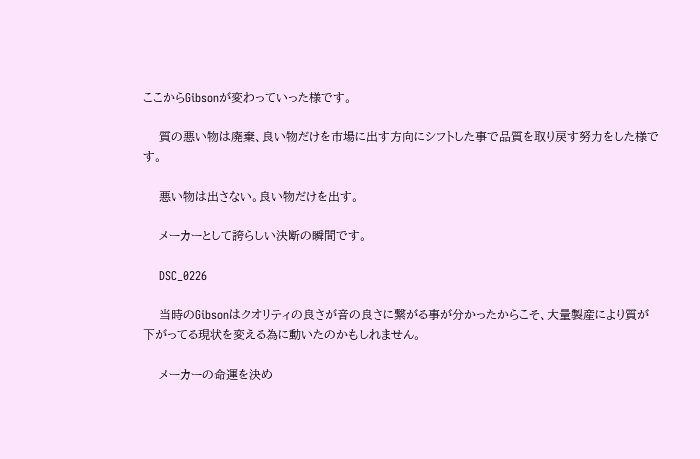ここからGibsonが変わっていった様です。

    質の悪い物は廃棄、良い物だけを市場に出す方向にシフトした事で品質を取り戻す努力をした様です。

    悪い物は出さない。良い物だけを出す。

    メーカーとして誇らしい決断の瞬間です。

    DSC_0226

    当時のGibsonはクオリティの良さが音の良さに繋がる事が分かったからこそ、大量製産により質が下がってる現状を変える為に動いたのかもしれません。

    メーカーの命運を決め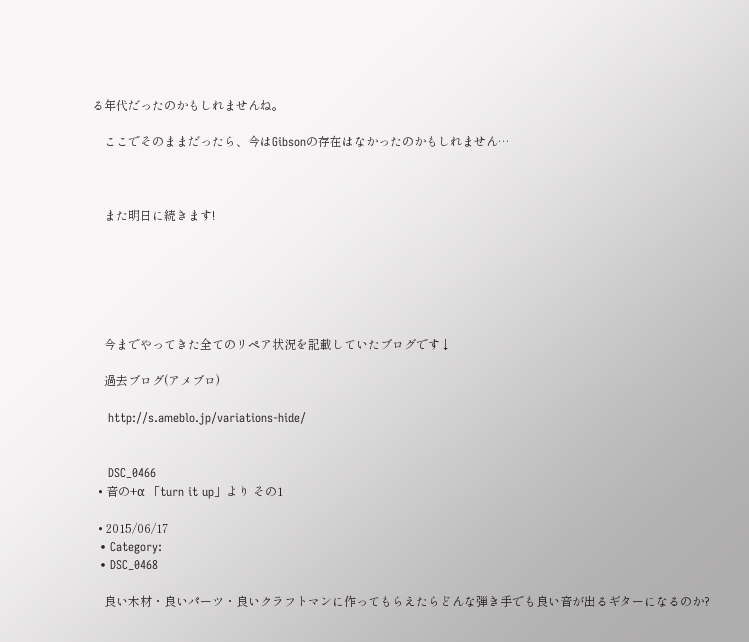る年代だったのかもしれませんね。

    ここでそのままだったら、今はGibsonの存在はなかったのかもしれません…



    また明日に続きます!






    今までやってきた全てのリペア状況を記載していたブログです↓

    過去ブログ(アメブロ)

    http://s.ameblo.jp/variations-hide/


    DSC_0466
  • 音の+α 「turn it up」より その1

  • 2015/06/17
  • Category:
  • DSC_0468

    良い木材・良いパーツ・良いクラフトマンに作ってもらえたらどんな弾き手でも良い音が出るギターになるのか?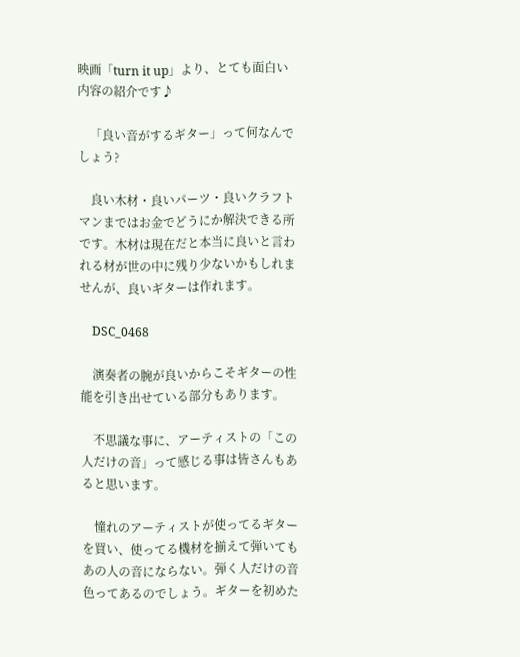映画「turn it up」より、とても面白い内容の紹介です♪

    「良い音がするギター」って何なんでしょう?

    良い木材・良いパーツ・良いクラフトマンまではお金でどうにか解決できる所です。木材は現在だと本当に良いと言われる材が世の中に残り少ないかもしれませんが、良いギターは作れます。

    DSC_0468

    演奏者の腕が良いからこそギターの性能を引き出せている部分もあります。

    不思議な事に、アーティストの「この人だけの音」って感じる事は皆さんもあると思います。

    憧れのアーティストが使ってるギターを買い、使ってる機材を揃えて弾いてもあの人の音にならない。弾く人だけの音色ってあるのでしょう。ギターを初めた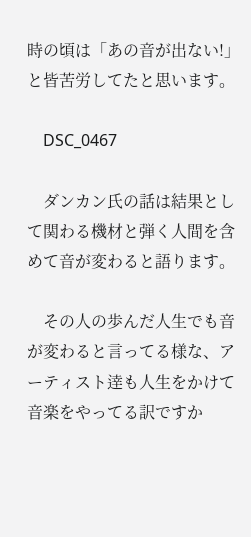時の頃は「あの音が出ない!」と皆苦労してたと思います。

    DSC_0467

    ダンカン氏の話は結果として関わる機材と弾く人間を含めて音が変わると語ります。

    その人の歩んだ人生でも音が変わると言ってる様な、アーティスト逹も人生をかけて音楽をやってる訳ですか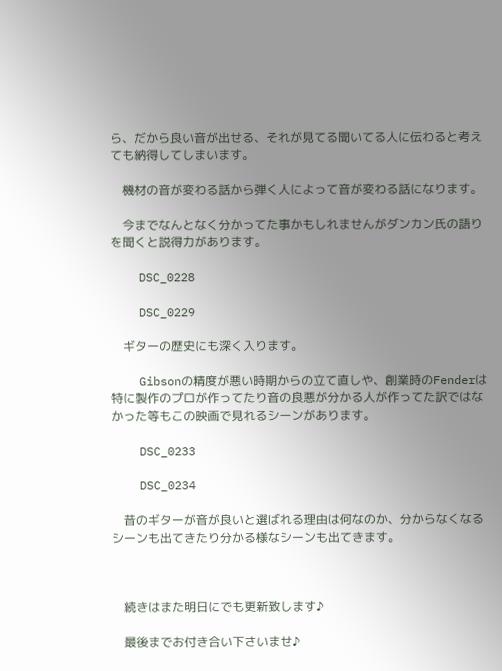ら、だから良い音が出せる、それが見てる聞いてる人に伝わると考えても納得してしまいます。

    機材の音が変わる話から弾く人によって音が変わる話になります。

    今までなんとなく分かってた事かもしれませんがダンカン氏の語りを聞くと説得力があります。

    DSC_0228

    DSC_0229

    ギターの歴史にも深く入ります。

    Gibsonの精度が悪い時期からの立て直しや、創業時のFenderは特に製作のプロが作ってたり音の良悪が分かる人が作ってた訳ではなかった等もこの映画で見れるシーンがあります。

    DSC_0233

    DSC_0234

    昔のギターが音が良いと選ばれる理由は何なのか、分からなくなるシーンも出てきたり分かる様なシーンも出てきます。



    続きはまた明日にでも更新致します♪

    最後までお付き合い下さいませ♪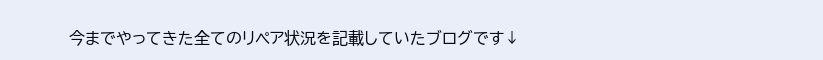今までやってきた全てのリペア状況を記載していたブログです↓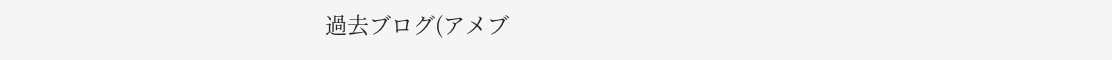過去ブログ(アメブ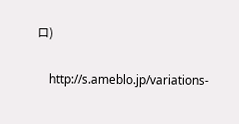ロ)

    http://s.ameblo.jp/variations-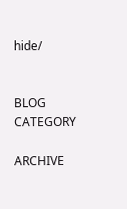hide/


BLOG CATEGORY

ARCHIVE